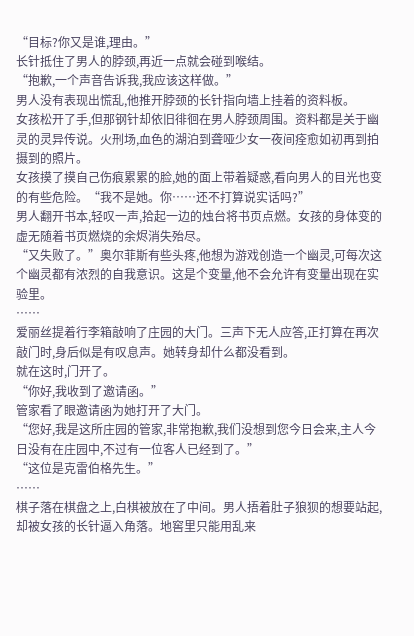“目标?你又是谁,理由。”
长针抵住了男人的脖颈,再近一点就会碰到喉结。
“抱歉,一个声音告诉我,我应该这样做。”
男人没有表现出慌乱,他推开脖颈的长针指向墙上挂着的资料板。
女孩松开了手,但那钢针却依旧徘徊在男人脖颈周围。资料都是关于幽灵的灵异传说。火刑场,血色的湖泊到聋哑少女一夜间痊愈如初再到拍摄到的照片。
女孩摸了摸自己伤痕累累的脸,她的面上带着疑惑,看向男人的目光也变的有些危险。“我不是她。你……还不打算说实话吗?”
男人翻开书本,轻叹一声,拾起一边的烛台将书页点燃。女孩的身体变的虚无随着书页燃烧的余烬消失殆尽。
“又失败了。”奥尔菲斯有些头疼,他想为游戏创造一个幽灵,可每次这个幽灵都有浓烈的自我意识。这是个变量,他不会允许有变量出现在实验里。
……
爱丽丝提着行李箱敲响了庄园的大门。三声下无人应答,正打算在再次敲门时,身后似是有叹息声。她转身却什么都没看到。
就在这时,门开了。
“你好,我收到了邀请函。”
管家看了眼邀请函为她打开了大门。
“您好,我是这所庄园的管家,非常抱歉,我们没想到您今日会来,主人今日没有在庄园中,不过有一位客人已经到了。”
“这位是克雷伯格先生。”
……
棋子落在棋盘之上,白棋被放在了中间。男人捂着肚子狼狈的想要站起,却被女孩的长针逼入角落。地窖里只能用乱来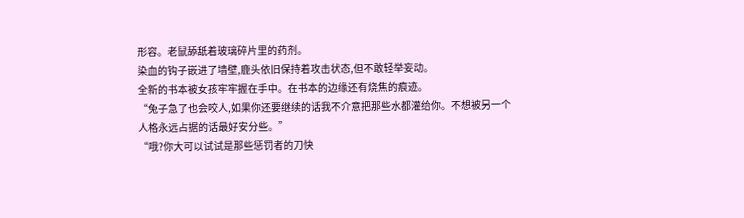形容。老鼠舔舐着玻璃碎片里的药剂。
染血的钩子嵌进了墙壁,鹿头依旧保持着攻击状态,但不敢轻举妄动。
全新的书本被女孩牢牢握在手中。在书本的边缘还有烧焦的痕迹。
“兔子急了也会咬人,如果你还要继续的话我不介意把那些水都灌给你。不想被另一个人格永远占据的话最好安分些。”
“哦?你大可以试试是那些惩罚者的刀快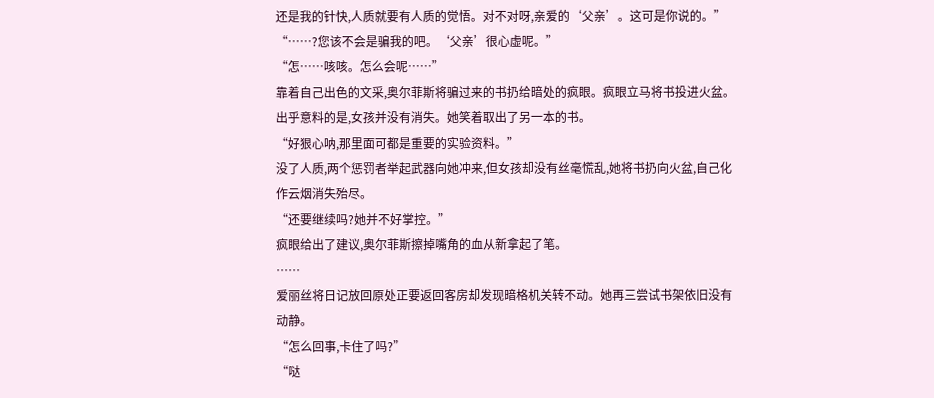还是我的针快,人质就要有人质的觉悟。对不对呀,亲爱的‘父亲’。这可是你说的。”
“……?您该不会是骗我的吧。‘父亲’很心虚呢。”
“怎……咳咳。怎么会呢……”
靠着自己出色的文采,奥尔菲斯将骗过来的书扔给暗处的疯眼。疯眼立马将书投进火盆。出乎意料的是,女孩并没有消失。她笑着取出了另一本的书。
“好狠心呐,那里面可都是重要的实验资料。”
没了人质,两个惩罚者举起武器向她冲来,但女孩却没有丝毫慌乱,她将书扔向火盆,自己化作云烟消失殆尽。
“还要继续吗?她并不好掌控。”
疯眼给出了建议,奥尔菲斯擦掉嘴角的血从新拿起了笔。
……
爱丽丝将日记放回原处正要返回客房却发现暗格机关转不动。她再三尝试书架依旧没有动静。
“怎么回事,卡住了吗?”
“哒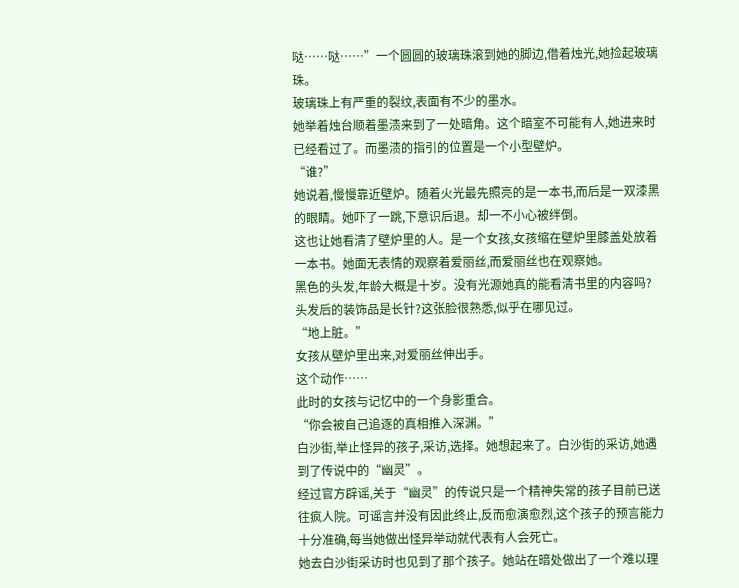哒……哒……”一个圆圆的玻璃珠滚到她的脚边,借着烛光,她捡起玻璃珠。
玻璃珠上有严重的裂纹,表面有不少的墨水。
她举着烛台顺着墨渍来到了一处暗角。这个暗室不可能有人,她进来时已经看过了。而墨渍的指引的位置是一个小型壁炉。
“谁?”
她说着,慢慢靠近壁炉。随着火光最先照亮的是一本书,而后是一双漆黑的眼睛。她吓了一跳,下意识后退。却一不小心被绊倒。
这也让她看清了壁炉里的人。是一个女孩,女孩缩在壁炉里膝盖处放着一本书。她面无表情的观察着爱丽丝,而爱丽丝也在观察她。
黑色的头发,年龄大概是十岁。没有光源她真的能看清书里的内容吗?头发后的装饰品是长针?这张脸很熟悉,似乎在哪见过。
“地上脏。”
女孩从壁炉里出来,对爱丽丝伸出手。
这个动作……
此时的女孩与记忆中的一个身影重合。
“你会被自己追逐的真相推入深渊。”
白沙街,举止怪异的孩子,采访,选择。她想起来了。白沙街的采访,她遇到了传说中的“幽灵”。
经过官方辟谣,关于“幽灵”的传说只是一个精神失常的孩子目前已送往疯人院。可谣言并没有因此终止,反而愈演愈烈,这个孩子的预言能力十分准确,每当她做出怪异举动就代表有人会死亡。
她去白沙街采访时也见到了那个孩子。她站在暗处做出了一个难以理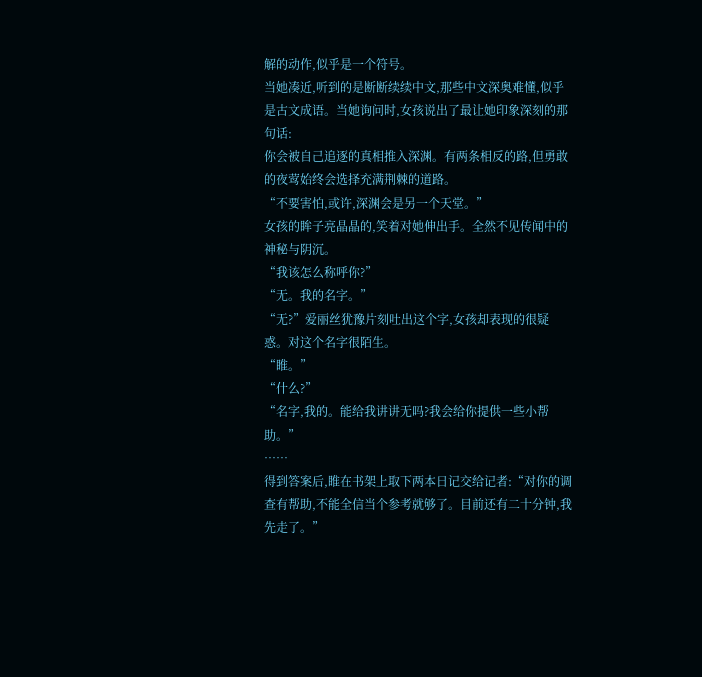解的动作,似乎是一个符号。
当她凑近,听到的是断断续续中文,那些中文深奥难懂,似乎是古文成语。当她询问时,女孩说出了最让她印象深刻的那句话:
你会被自己追逐的真相推入深渊。有两条相反的路,但勇敢的夜莺始终会选择充满荆棘的道路。
“不要害怕,或许,深渊会是另一个天堂。”
女孩的眸子亮晶晶的,笑着对她伸出手。全然不见传闻中的神秘与阴沉。
“我该怎么称呼你?”
“无。我的名字。”
“无?”爱丽丝犹豫片刻吐出这个字,女孩却表现的很疑惑。对这个名字很陌生。
“睢。”
“什么?”
“名字,我的。能给我讲讲无吗?我会给你提供一些小帮助。”
……
得到答案后,睢在书架上取下两本日记交给记者:“对你的调查有帮助,不能全信当个参考就够了。目前还有二十分钟,我先走了。”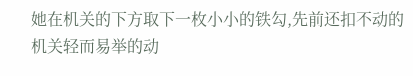她在机关的下方取下一枚小小的铁勾,先前还扣不动的机关轻而易举的动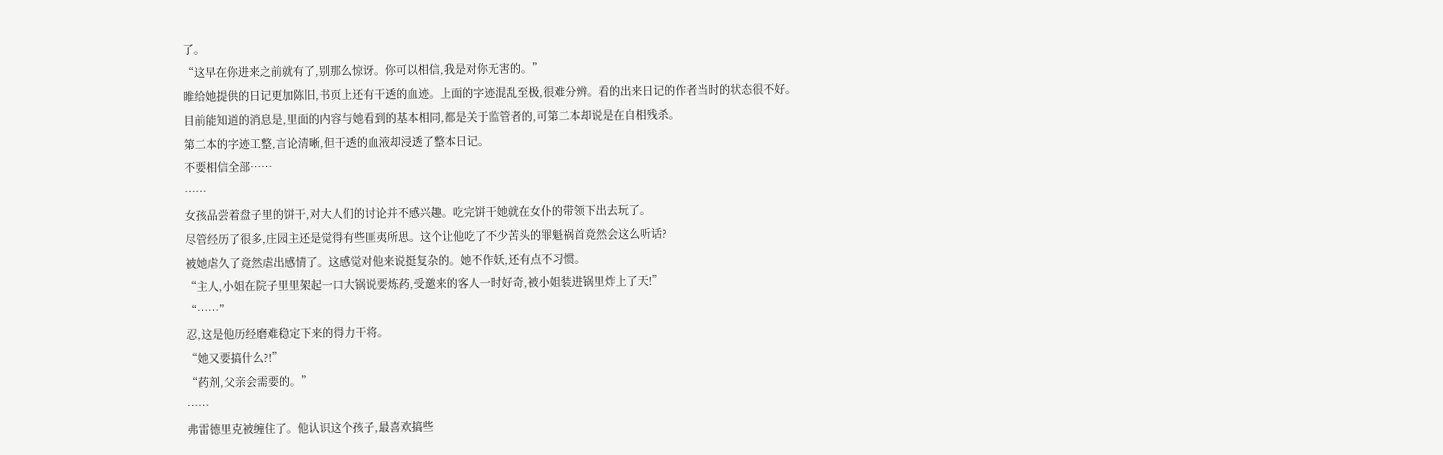了。
“这早在你进来之前就有了,别那么惊讶。你可以相信,我是对你无害的。”
睢给她提供的日记更加陈旧,书页上还有干透的血迹。上面的字迹混乱至极,很难分辨。看的出来日记的作者当时的状态很不好。
目前能知道的消息是,里面的内容与她看到的基本相同,都是关于监管者的,可第二本却说是在自相残杀。
第二本的字迹工整,言论清晰,但干透的血液却浸透了整本日记。
不要相信全部……
……
女孩品尝着盘子里的饼干,对大人们的讨论并不感兴趣。吃完饼干她就在女仆的带领下出去玩了。
尽管经历了很多,庄园主还是觉得有些匪夷所思。这个让他吃了不少苦头的罪魁祸首竟然会这么听话?
被她虐久了竟然虐出感情了。这感觉对他来说挺复杂的。她不作妖,还有点不习惯。
“主人,小姐在院子里里架起一口大锅说要炼药,受邀来的客人一时好奇,被小姐装进锅里炸上了天!”
“……”
忍,这是他历经磨难稳定下来的得力干将。
“她又要搞什么?!”
“药剂,父亲会需要的。”
……
弗雷德里克被缠住了。他认识这个孩子,最喜欢搞些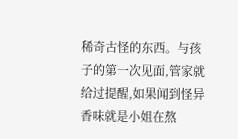稀奇古怪的东西。与孩子的第一次见面,管家就给过提醒,如果闻到怪异香味就是小姐在熬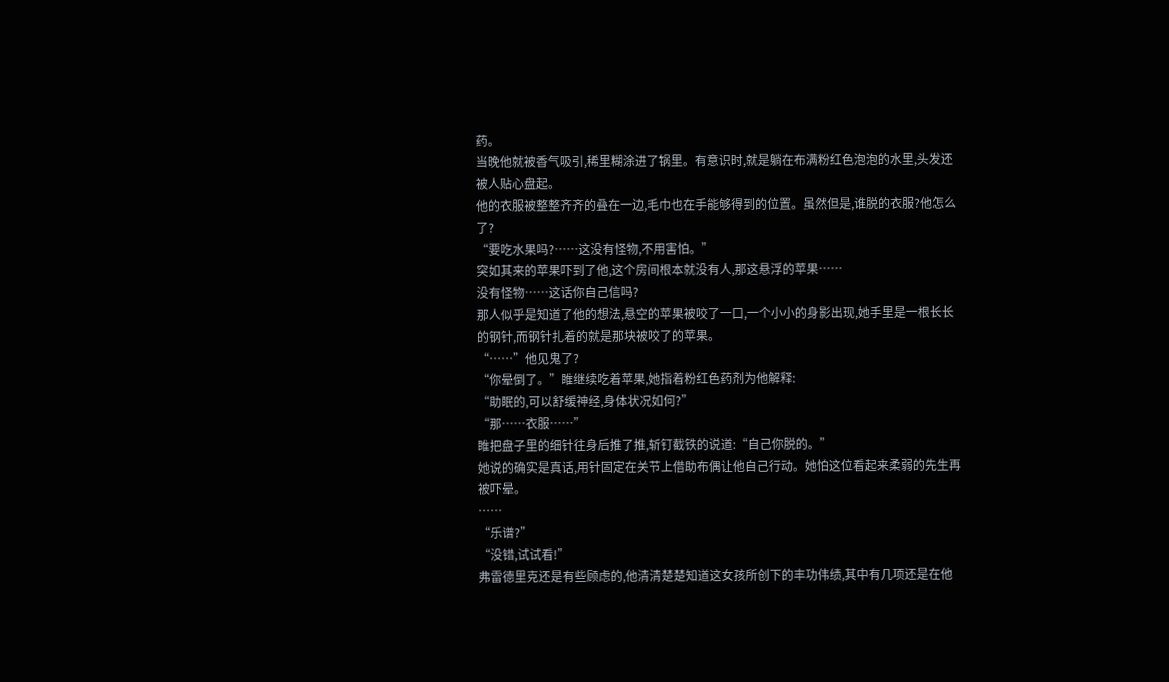药。
当晚他就被香气吸引,稀里糊涂进了锅里。有意识时,就是躺在布满粉红色泡泡的水里,头发还被人贴心盘起。
他的衣服被整整齐齐的叠在一边,毛巾也在手能够得到的位置。虽然但是,谁脱的衣服?他怎么了?
“要吃水果吗?……这没有怪物,不用害怕。”
突如其来的苹果吓到了他,这个房间根本就没有人,那这悬浮的苹果……
没有怪物……这话你自己信吗?
那人似乎是知道了他的想法,悬空的苹果被咬了一口,一个小小的身影出现,她手里是一根长长的钢针,而钢针扎着的就是那块被咬了的苹果。
“……”他见鬼了?
“你晕倒了。”睢继续吃着苹果,她指着粉红色药剂为他解释:
“助眠的,可以舒缓神经,身体状况如何?”
“那……衣服……”
睢把盘子里的细针往身后推了推,斩钉截铁的说道:“自己你脱的。”
她说的确实是真话,用针固定在关节上借助布偶让他自己行动。她怕这位看起来柔弱的先生再被吓晕。
……
“乐谱?”
“没错,试试看!”
弗雷德里克还是有些顾虑的,他清清楚楚知道这女孩所创下的丰功伟绩,其中有几项还是在他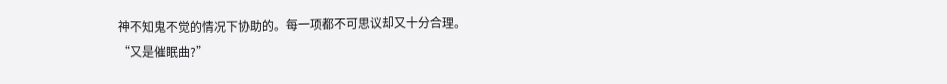神不知鬼不觉的情况下协助的。每一项都不可思议却又十分合理。
“又是催眠曲?”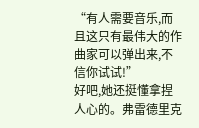“有人需要音乐,而且这只有最伟大的作曲家可以弹出来,不信你试试!”
好吧,她还挺懂拿捏人心的。弗雷德里克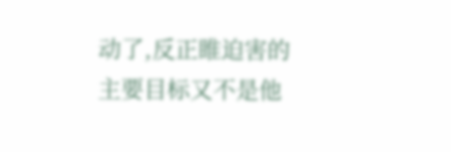动了,反正睢迫害的主要目标又不是他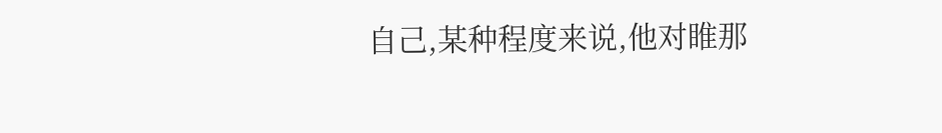自己,某种程度来说,他对睢那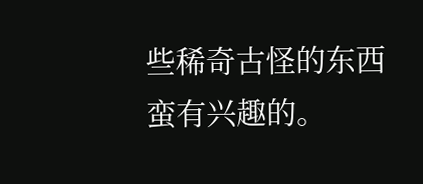些稀奇古怪的东西蛮有兴趣的。